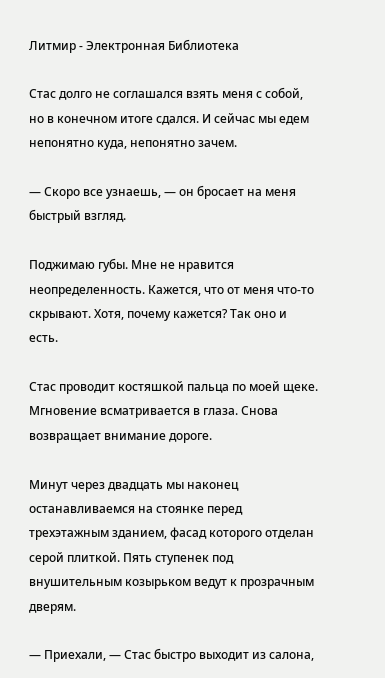Литмир - Электронная Библиотека

Стас долго не соглашался взять меня с собой, но в конечном итоге сдался. И сейчас мы едем непонятно куда, непонятно зачем.

— Скоро все узнаешь, — он бросает на меня быстрый взгляд.

Поджимаю губы. Мне не нравится неопределенность. Кажется, что от меня что-то скрывают. Хотя, почему кажется? Так оно и есть.

Стас проводит костяшкой пальца по моей щеке. Мгновение всматривается в глаза. Снова возвращает внимание дороге.

Минут через двадцать мы наконец останавливаемся на стоянке перед трехэтажным зданием, фасад которого отделан серой плиткой. Пять ступенек под внушительным козырьком ведут к прозрачным дверям.

— Приехали, — Стас быстро выходит из салона,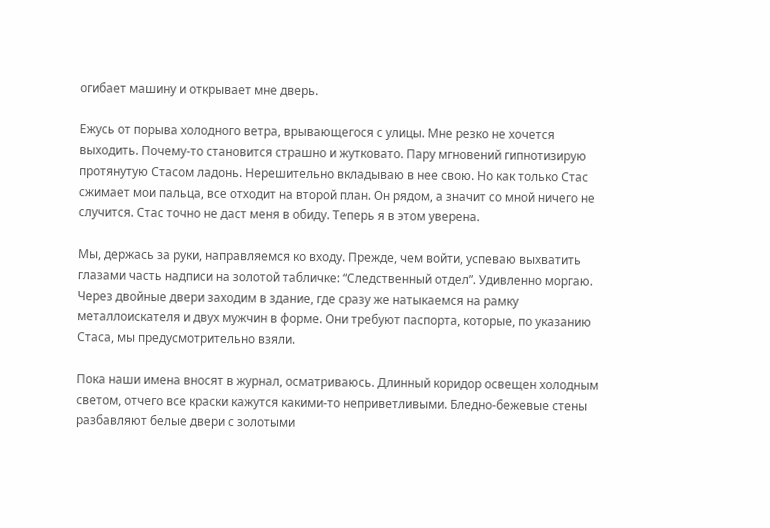огибает машину и открывает мне дверь.

Ежусь от порыва холодного ветра, врывающегося с улицы. Мне резко не хочется выходить. Почему-то становится страшно и жутковато. Пару мгновений гипнотизирую протянутую Стасом ладонь. Нерешительно вкладываю в нее свою. Но как только Стас сжимает мои пальца, все отходит на второй план. Он рядом, а значит со мной ничего не случится. Стас точно не даст меня в обиду. Теперь я в этом уверена.

Мы, держась за руки, направляемся ко входу. Прежде, чем войти, успеваю выхватить глазами часть надписи на золотой табличке: “Следственный отдел”. Удивленно моргаю. Через двойные двери заходим в здание, где сразу же натыкаемся на рамку металлоискателя и двух мужчин в форме. Они требуют паспорта, которые, по указанию Стаса, мы предусмотрительно взяли.

Пока наши имена вносят в журнал, осматриваюсь. Длинный коридор освещен холодным светом, отчего все краски кажутся какими-то неприветливыми. Бледно-бежевые стены разбавляют белые двери с золотыми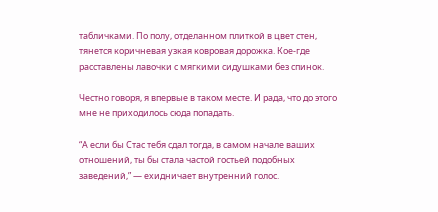табличками. По полу, отделанном плиткой в цвет стен, тянется коричневая узкая ковровая дорожка. Кое-где расставлены лавочки с мягкими сидушками без спинок.

Честно говоря, я впервые в таком месте. И рада, что до этого мне не приходилось сюда попадать.

“А если бы Стас тебя сдал тогда, в самом начале ваших отношений, ты бы стала частой гостьей подобных заведений,” — ехидничает внутренний голос.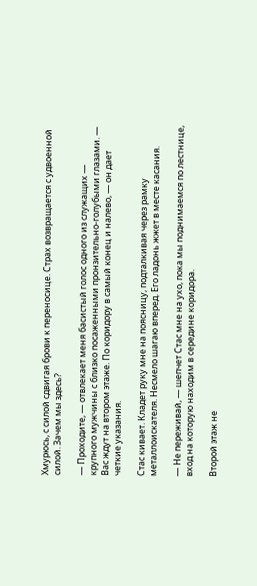Хмурюсь, с силой сдвигая брови к переносице. Страх возвращается с удвоенной силой. Зачем мы здесь?

— Проходите, — отвлекает меня басистый голос одного из служащих — крупного мужчины с близко посаженными пронзительно-голубыми глазами. — Вас ждут на втором этаже. По коридору в самый конец и налево, — он дает четкие указания.

Стас кивает. Кладет руку мне на поясницу, подталкивая через рамку металлоискателя. Несмело шагаю вперед. Его ладонь жжет в месте касания.

— Не переживай, — шепчет Стас мне на ухо, пока мы поднимаемся по лестнице, вход на которую находим в середине коридора.

Второй этаж не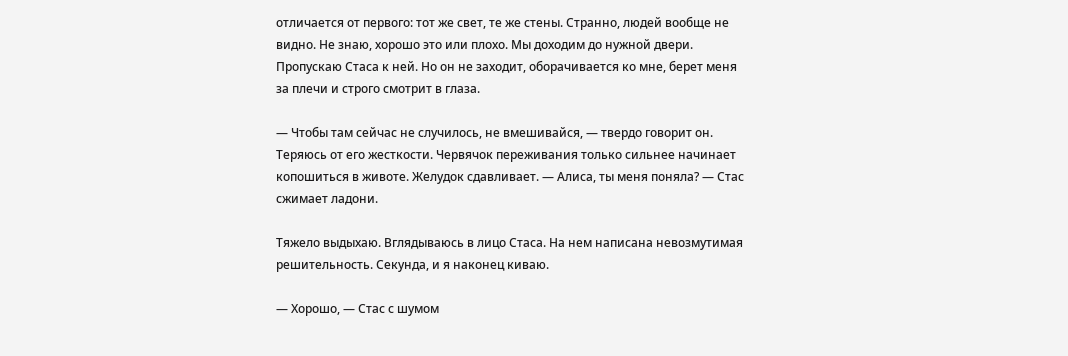отличается от первого: тот же свет, те же стены. Странно, людей вообще не видно. Не знаю, хорошо это или плохо. Мы доходим до нужной двери. Пропускаю Стаса к ней. Но он не заходит, оборачивается ко мне, берет меня за плечи и строго смотрит в глаза.

— Чтобы там сейчас не случилось, не вмешивайся, — твердо говорит он. Теряюсь от его жесткости. Червячок переживания только сильнее начинает копошиться в животе. Желудок сдавливает. — Алиса, ты меня поняла? — Стас сжимает ладони.

Тяжело выдыхаю. Вглядываюсь в лицо Стаса. На нем написана невозмутимая решительность. Секунда, и я наконец киваю.

— Хорошо, — Стас с шумом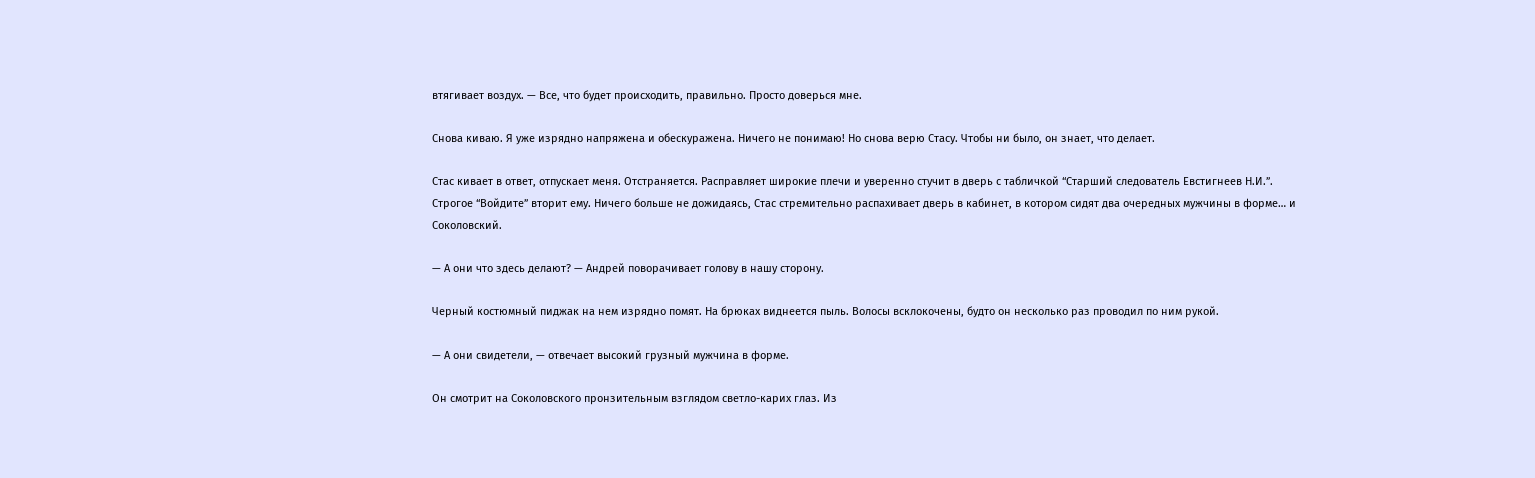втягивает воздух. — Все, что будет происходить, правильно. Просто доверься мне.

Снова киваю. Я уже изрядно напряжена и обескуражена. Ничего не понимаю! Но снова верю Стасу. Чтобы ни было, он знает, что делает.

Стас кивает в ответ, отпускает меня. Отстраняется. Расправляет широкие плечи и уверенно стучит в дверь с табличкой “Старший следователь Евстигнеев Н.И.”. Строгое “Войдите” вторит ему. Ничего больше не дожидаясь, Стас стремительно распахивает дверь в кабинет, в котором сидят два очередных мужчины в форме… и Соколовский.

— А они что здесь делают? — Андрей поворачивает голову в нашу сторону.

Черный костюмный пиджак на нем изрядно помят. На брюках виднеется пыль. Волосы всклокочены, будто он несколько раз проводил по ним рукой.

— А они свидетели, — отвечает высокий грузный мужчина в форме.

Он смотрит на Соколовского пронзительным взглядом светло-карих глаз. Из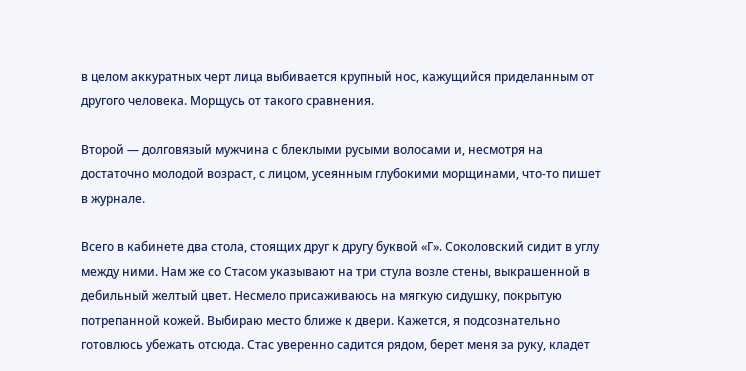в целом аккуратных черт лица выбивается крупный нос, кажущийся приделанным от другого человека. Морщусь от такого сравнения.

Второй — долговязый мужчина с блеклыми русыми волосами и, несмотря на достаточно молодой возраст, с лицом, усеянным глубокими морщинами, что-то пишет в журнале.

Всего в кабинете два стола, стоящих друг к другу буквой «Г». Соколовский сидит в углу между ними. Нам же со Стасом указывают на три стула возле стены, выкрашенной в дебильный желтый цвет. Несмело присаживаюсь на мягкую сидушку, покрытую потрепанной кожей. Выбираю место ближе к двери. Кажется, я подсознательно готовлюсь убежать отсюда. Стас уверенно садится рядом, берет меня за руку, кладет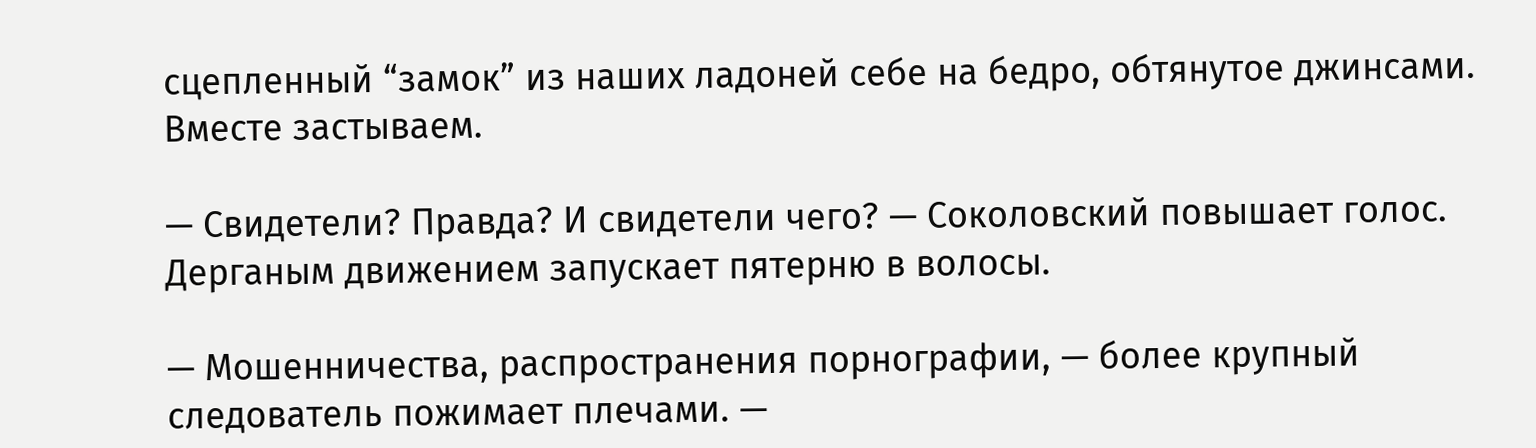сцепленный “замок” из наших ладоней себе на бедро, обтянутое джинсами. Вместе застываем.

— Свидетели? Правда? И свидетели чего? — Соколовский повышает голос. Дерганым движением запускает пятерню в волосы.

— Мошенничества, распространения порнографии, — более крупный следователь пожимает плечами. —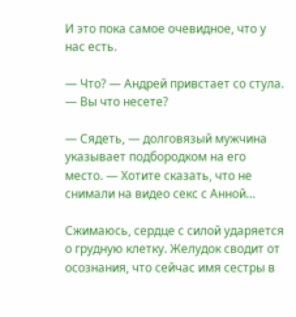И это пока самое очевидное, что у нас есть.

— Что? — Андрей привстает со стула. — Вы что несете?

— Сядеть, — долговязый мужчина указывает подбородком на его место. — Хотите сказать, что не снимали на видео секс с Анной…

Сжимаюсь, сердце с силой ударяется о грудную клетку. Желудок сводит от осознания, что сейчас имя сестры в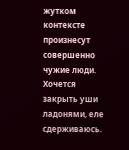жутком контексте произнесут совершенно чужие люди. Хочется закрыть уши ладонями, еле сдерживаюсь.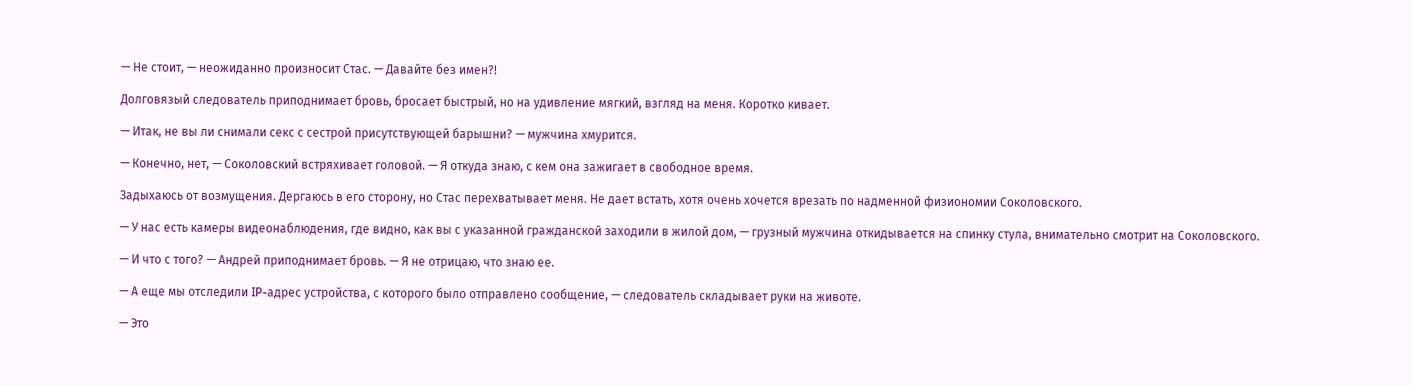— Не стоит, — неожиданно произносит Стас. — Давайте без имен?!

Долговязый следователь приподнимает бровь, бросает быстрый, но на удивление мягкий, взгляд на меня. Коротко кивает.

— Итак, не вы ли снимали секс с сестрой присутствующей барышни? — мужчина хмурится.

— Конечно, нет, — Соколовский встряхивает головой. — Я откуда знаю, с кем она зажигает в свободное время.

Задыхаюсь от возмущения. Дергаюсь в его сторону, но Стас перехватывает меня. Не дает встать, хотя очень хочется врезать по надменной физиономии Соколовского.

— У нас есть камеры видеонаблюдения, где видно, как вы с указанной гражданской заходили в жилой дом, — грузный мужчина откидывается на спинку стула, внимательно смотрит на Соколовского.

— И что с того? — Андрей приподнимает бровь. — Я не отрицаю, что знаю ее.

— А еще мы отследили IP-адрес устройства, с которого было отправлено сообщение, — следователь складывает руки на животе.

— Это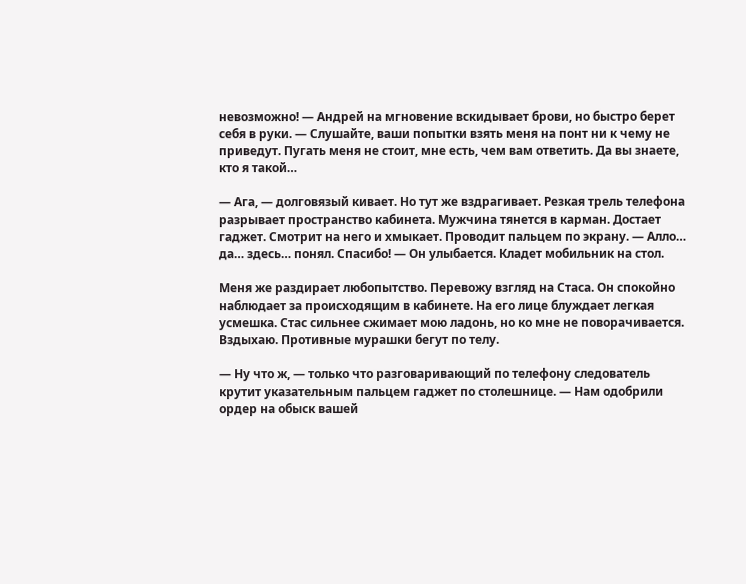невозможно! — Андрей на мгновение вскидывает брови, но быстро берет себя в руки. — Слушайте, ваши попытки взять меня на понт ни к чему не приведут. Пугать меня не стоит, мне есть, чем вам ответить. Да вы знаете, кто я такой…

— Ага, — долговязый кивает. Но тут же вздрагивает. Резкая трель телефона разрывает пространство кабинета. Мужчина тянется в карман. Достает гаджет. Смотрит на него и хмыкает. Проводит пальцем по экрану. — Алло… да… здесь… понял. Спасибо! — Он улыбается. Кладет мобильник на стол.

Меня же раздирает любопытство. Перевожу взгляд на Стаса. Он спокойно наблюдает за происходящим в кабинете. На его лице блуждает легкая усмешка. Стас сильнее сжимает мою ладонь, но ко мне не поворачивается. Вздыхаю. Противные мурашки бегут по телу.

— Ну что ж, — только что разговаривающий по телефону следователь крутит указательным пальцем гаджет по столешнице. — Нам одобрили ордер на обыск вашей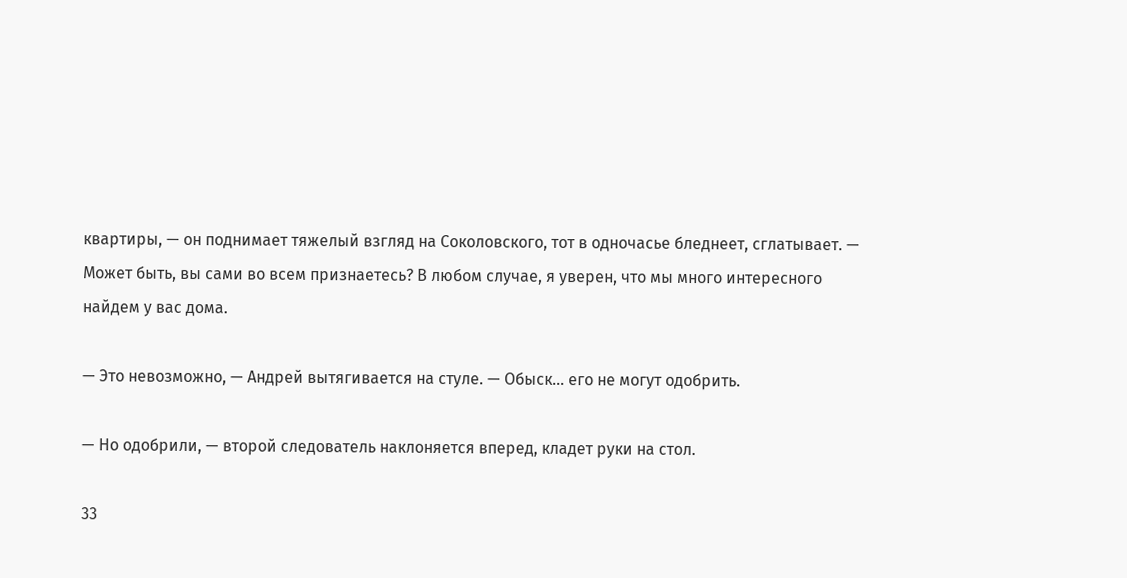квартиры, — он поднимает тяжелый взгляд на Соколовского, тот в одночасье бледнеет, сглатывает. — Может быть, вы сами во всем признаетесь? В любом случае, я уверен, что мы много интересного найдем у вас дома.

— Это невозможно, — Андрей вытягивается на стуле. — Обыск… его не могут одобрить.

— Но одобрили, — второй следователь наклоняется вперед, кладет руки на стол.

33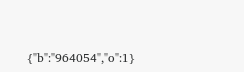{"b":"964054","o":1}